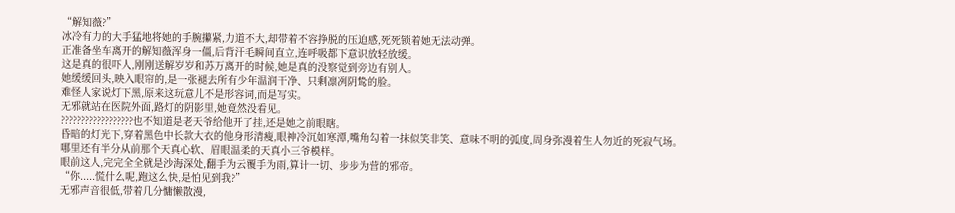“解知薇?”
冰冷有力的大手猛地将她的手腕攥紧,力道不大,却带着不容挣脱的压迫感,死死锁着她无法动弹。
正准备坐车离开的解知薇浑身一僵,后背汗毛瞬间直立,连呼吸都下意识放轻放缓。
这是真的很吓人,刚刚送解岁岁和苏万离开的时候,她是真的没察觉到旁边有别人。
她缓缓回头,映入眼帘的,是一张褪去所有少年温润干净、只剩凛冽阴鸷的脸。
难怪人家说灯下黑,原来这玩意儿不是形容词,而是写实。
无邪就站在医院外面,路灯的阴影里,她竟然没看见。
??????????????????也不知道是老天爷给他开了挂,还是她之前眼瞎。
昏暗的灯光下,穿着黑色中长款大衣的他身形清瘦,眼神冷沉如寒潭,嘴角勾着一抹似笑非笑、意味不明的弧度,周身弥漫着生人勿近的死寂气场。
哪里还有半分从前那个天真心软、眉眼温柔的天真小三爷模样。
眼前这人,完完全全就是沙海深处,翻手为云覆手为雨,算计一切、步步为营的邪帝。
“你.....慌什么呢,跑这么快,是怕见到我?”
无邪声音很低,带着几分慵懒散漫,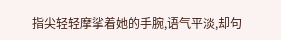指尖轻轻摩挲着她的手腕,语气平淡,却句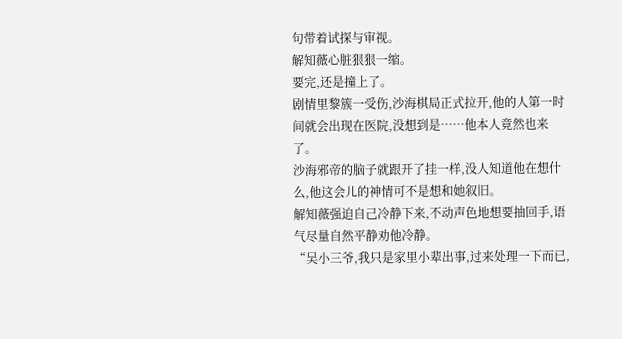句带着试探与审视。
解知薇心脏狠狠一缩。
要完,还是撞上了。
剧情里黎簇一受伤,沙海棋局正式拉开,他的人第一时间就会出现在医院,没想到是……他本人竟然也来了。
沙海邪帝的脑子就跟开了挂一样,没人知道他在想什么,他这会儿的神情可不是想和她叙旧。
解知薇强迫自己冷静下来,不动声色地想要抽回手,语气尽量自然平静劝他冷静。
“吴小三爷,我只是家里小辈出事,过来处理一下而已,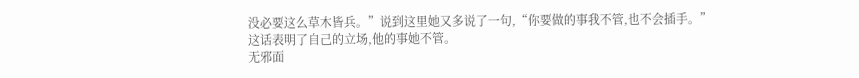没必要这么草木皆兵。”说到这里她又多说了一句,“你要做的事我不管,也不会插手。”
这话表明了自己的立场,他的事她不管。
无邪面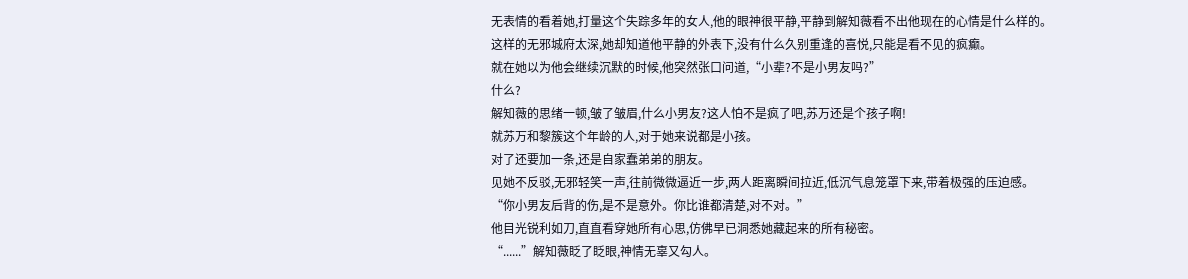无表情的看着她,打量这个失踪多年的女人,他的眼神很平静,平静到解知薇看不出他现在的心情是什么样的。
这样的无邪城府太深,她却知道他平静的外表下,没有什么久别重逢的喜悦,只能是看不见的疯癫。
就在她以为他会继续沉默的时候,他突然张口问道,“小辈?不是小男友吗?”
什么?
解知薇的思绪一顿,皱了皱眉,什么小男友?这人怕不是疯了吧,苏万还是个孩子啊!
就苏万和黎簇这个年龄的人,对于她来说都是小孩。
对了还要加一条,还是自家蠢弟弟的朋友。
见她不反驳,无邪轻笑一声,往前微微逼近一步,两人距离瞬间拉近,低沉气息笼罩下来,带着极强的压迫感。
“你小男友后背的伤,是不是意外。你比谁都清楚,对不对。”
他目光锐利如刀,直直看穿她所有心思,仿佛早已洞悉她藏起来的所有秘密。
“......”解知薇眨了眨眼,神情无辜又勾人。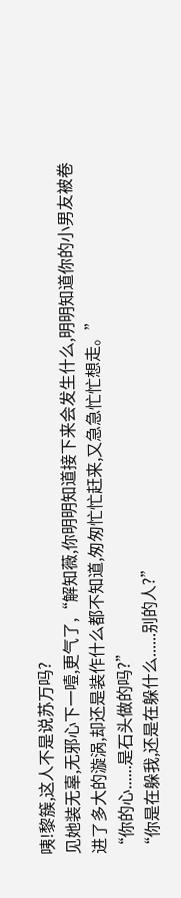咦!黎簇,这人不是说苏万吗?
见她装无辜,无邪心下一噎,更气了,“解知薇,你明明知道接下来会发生什么,明明知道你的小男友被卷进了多大的漩涡,却还是装作什么都不知道,匆匆忙忙赶来,又急急忙忙想走。”
“你的心......是石头做的吗?”
“你是在躲我,还是在躲什么......别的人?”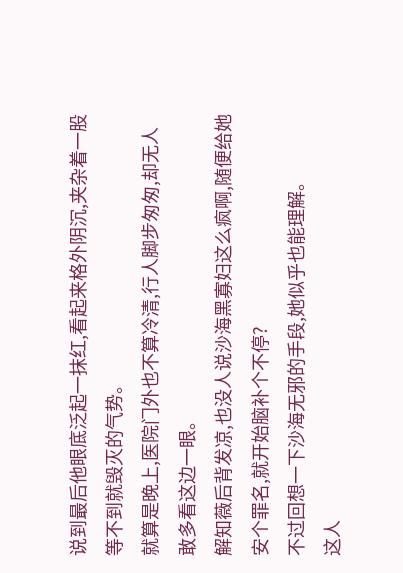说到最后他眼底泛起一抹红,看起来格外阴沉,夹杂着一股等不到就毁灭的气势。
就算是晚上,医院门外也不算冷清,行人脚步匆匆,却无人敢多看这边一眼。
解知薇后背发凉,也没人说沙海黑寡妇这么疯啊,随便给她安个罪名,就开始脑补个不停?
不过回想一下沙海无邪的手段,她似乎也能理解。
这人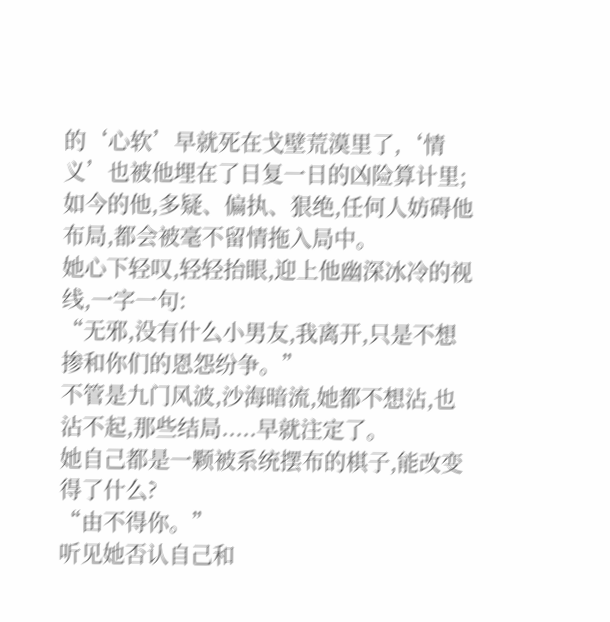的‘心软’早就死在戈壁荒漠里了,‘情义’也被他埋在了日复一日的凶险算计里;如今的他,多疑、偏执、狠绝,任何人妨碍他布局,都会被毫不留情拖入局中。
她心下轻叹,轻轻抬眼,迎上他幽深冰冷的视线,一字一句:
“无邪,没有什么小男友,我离开,只是不想掺和你们的恩怨纷争。”
不管是九门风波,沙海暗流,她都不想沾,也沾不起,那些结局.....早就注定了。
她自己都是一颗被系统摆布的棋子,能改变得了什么?
“由不得你。”
听见她否认自己和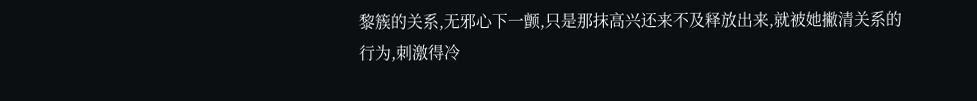黎簇的关系,无邪心下一颤,只是那抹高兴还来不及释放出来,就被她撇清关系的行为,刺激得冷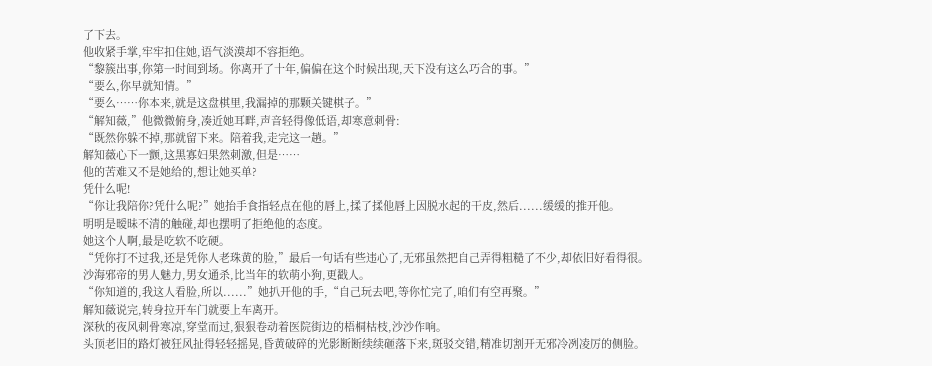了下去。
他收紧手掌,牢牢扣住她,语气淡漠却不容拒绝。
“黎簇出事,你第一时间到场。你离开了十年,偏偏在这个时候出现,天下没有这么巧合的事。”
“要么,你早就知情。”
“要么……你本来,就是这盘棋里,我漏掉的那颗关键棋子。”
“解知薇,”他微微俯身,凑近她耳畔,声音轻得像低语,却寒意刺骨:
“既然你躲不掉,那就留下来。陪着我,走完这一趟。”
解知薇心下一颤,这黑寡妇果然刺激,但是……
他的苦难又不是她给的,想让她买单?
凭什么呢!
“你让我陪你?凭什么呢?”她抬手食指轻点在他的唇上,揉了揉他唇上因脱水起的干皮,然后......缓缓的推开他。
明明是暧昧不清的触碰,却也摆明了拒绝他的态度。
她这个人啊,最是吃软不吃硬。
“凭你打不过我,还是凭你人老珠黄的脸,”最后一句话有些违心了,无邪虽然把自己弄得粗糙了不少,却依旧好看得很。
沙海邪帝的男人魅力,男女通杀,比当年的软萌小狗,更戳人。
“你知道的,我这人看脸,所以......”她扒开他的手,“自己玩去吧,等你忙完了,咱们有空再聚。”
解知薇说完,转身拉开车门就要上车离开。
深秋的夜风刺骨寒凉,穿堂而过,狠狠卷动着医院街边的梧桐枯枝,沙沙作响。
头顶老旧的路灯被狂风扯得轻轻摇晃,昏黄破碎的光影断断续续砸落下来,斑驳交错,精准切割开无邪冷冽凌厉的侧脸。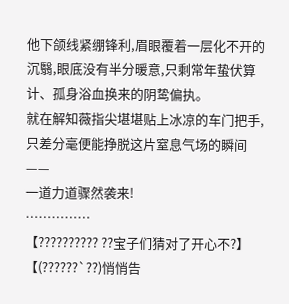他下颌线紧绷锋利,眉眼覆着一层化不开的沉翳,眼底没有半分暖意,只剩常年蛰伏算计、孤身浴血换来的阴鸷偏执。
就在解知薇指尖堪堪贴上冰凉的车门把手,只差分毫便能挣脱这片窒息气场的瞬间——
一道力道骤然袭来!
……………
【?????????? ??宝子们猜对了开心不?】
【(??????`??)悄悄告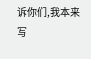诉你们,我本来写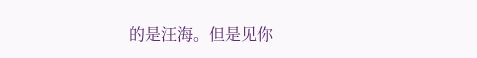的是汪海。但是见你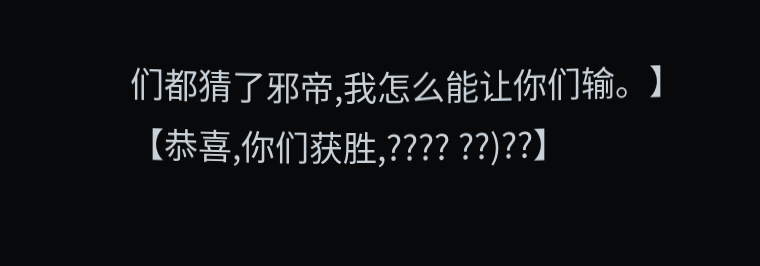们都猜了邪帝,我怎么能让你们输。】
【恭喜,你们获胜,???? ??)??】